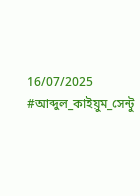16/07/2025
#আব্দুল_কাইয়ুম_সেন্টু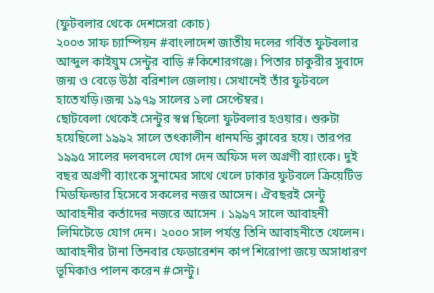(ফুটবলার থেকে দেশসেরা কোচ)
২০০৩ সাফ চ্যাম্পিয়ন #বাংলাদেশ জাতীয় দলের গর্বিত ফুটবলার আব্দুল কাইয়ুম সেন্টুর বাড়ি #কিশোরগঞ্জে। পিতার চাকুরীর সুবাদে জন্ম ও বেড়ে উঠা বরিশাল জেলায়। সেখানেই তাঁর ফুটবলে হাতেখড়ি।জন্ম ১৯৭৯ সালের ১লা সেপ্টেম্বর।
ছোটবেলা থেকেই সেন্টুর স্বপ্ন ছিলো ফুটবলার হওয়ার। শুরুটা হয়েছিলো ১৯৯২ সালে তৎকালীন ধানমন্ডি ক্লাবের হয়ে। তারপর ১৯৯৫ সালের দলবদলে যোগ দেন অফিস দল অগ্রণী ব্যাংকে। দুই বছর অগ্রণী ব্যাংকে সুনামের সাথে খেলে ঢাকার ফুটবলে ক্রিয়েটিভ মিডফিল্ডার হিসেবে সকলের নজর আসেন। ঐবছরই সেন্টু আবাহনীর কর্তাদের নজরে আসেন । ১৯৯৭ সালে আবাহনী লিমিটেডে যোগ দেন। ২০০০ সাল পর্যন্ত তিনি আবাহনীতে খেলেন। আবাহনীর টানা তিনবার ফেডারেশন কাপ শিরোপা জয়ে অসাধারণ ভূমিকাও পালন করেন #সেন্টু।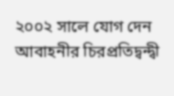২০০২ সালে যোগ দেন আবাহনীর চিরপ্রতিদ্বন্দ্বী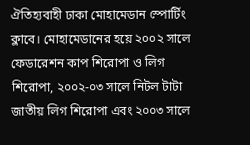ঐতিহ্যবাহী ঢাকা মোহামেডান স্পোর্টিং ক্লাবে। মোহামেডানের হয়ে ২০০২ সালে ফেডারেশন কাপ শিরোপা ও লিগ শিরোপা, ২০০২-০৩ সালে নিটল টাটা জাতীয় লিগ শিরোপা এবং ২০০৩ সালে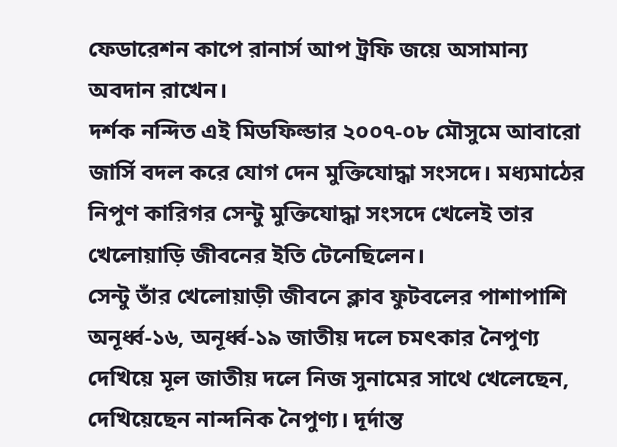ফেডারেশন কাপে রানার্স আপ ট্রফি জয়ে অসামান্য অবদান রাখেন।
দর্শক নন্দিত এই মিডফিল্ডার ২০০৭-০৮ মৌসুমে আবারো জার্সি বদল করে যোগ দেন মুক্তিযোদ্ধা সংসদে। মধ্যমাঠের নিপুণ কারিগর সেন্টু মুক্তিযোদ্ধা সংসদে খেলেই তার খেলোয়াড়ি জীবনের ইতি টেনেছিলেন।
সেন্টু তাঁর খেলোয়াড়ী জীবনে ক্লাব ফুটবলের পাশাপাশি অনূর্ধ্ব-১৬, অনূর্ধ্ব-১৯ জাতীয় দলে চমৎকার নৈপুণ্য দেখিয়ে মূল জাতীয় দলে নিজ সুনামের সাথে খেলেছেন, দেখিয়েছেন নান্দনিক নৈপুণ্য। দূর্দান্ত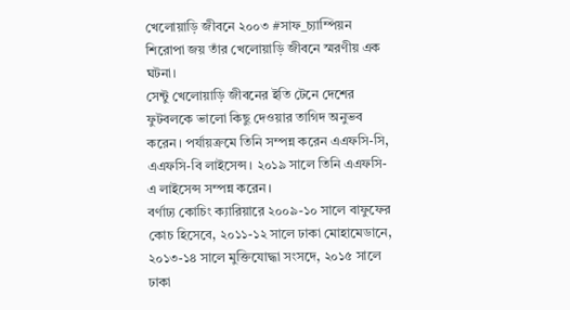খেলোয়াড়ি জীবনে ২০০৩ #সাফ_চ্যাম্পিয়ন শিরোপা জয় তাঁর খেলোয়াড়ি জীবনে স্মরণীয় এক ঘটনা।
সেন্টু খেলোয়াড়ি জীবনের ইতি টেনে দেশের ফুটবলকে ভালো কিছু দেওয়ার তাগিদ অনুভব করেন। পর্যায়ক্রমে তিনি সম্পন্ন করেন এএফসি-সি, এএফসি-বি লাইসেন্স। ২০১৯ সালে তিনি এএফসি-এ লাইসেন্স সম্পন্ন করেন।
বর্ণাঢ্য কোচিং ক্যারিয়ারে ২০০৯-১০ সালে বাফুফের কোচ হিসেবে, ২০১১-১২ সালে ঢাকা মোহামেডানে, ২০১৩-১৪ সালে মুক্তিযোদ্ধা সংসদে, ২০১৫ সালে ঢাকা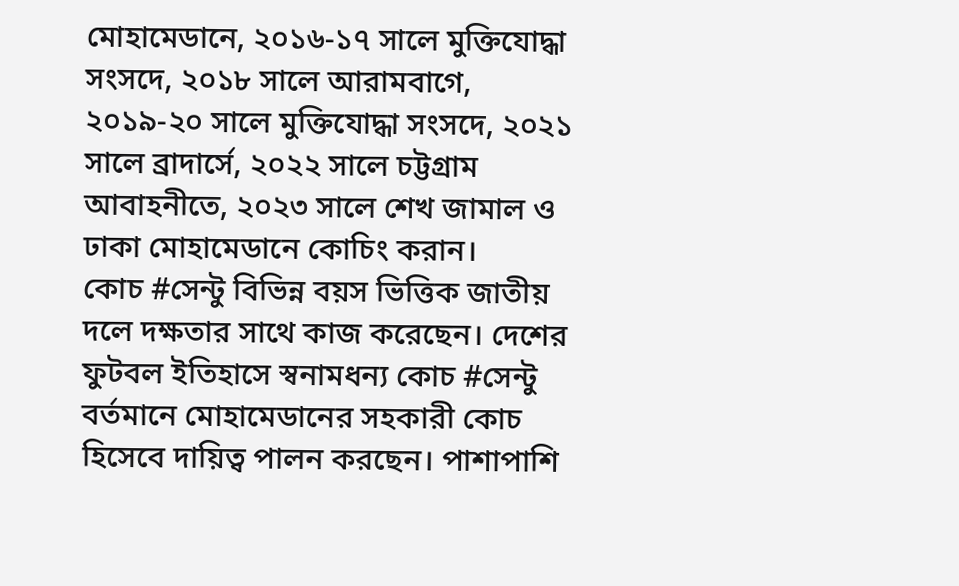মোহামেডানে, ২০১৬-১৭ সালে মুক্তিযোদ্ধা সংসদে, ২০১৮ সালে আরামবাগে, ২০১৯-২০ সালে মুক্তিযোদ্ধা সংসদে, ২০২১ সালে ব্রাদার্সে, ২০২২ সালে চট্টগ্রাম আবাহনীতে, ২০২৩ সালে শেখ জামাল ও ঢাকা মোহামেডানে কোচিং করান।
কোচ #সেন্টু বিভিন্ন বয়স ভিত্তিক জাতীয় দলে দক্ষতার সাথে কাজ করেছেন। দেশের ফুটবল ইতিহাসে স্বনামধন্য কোচ #সেন্টু বর্তমানে মোহামেডানের সহকারী কোচ হিসেবে দায়িত্ব পালন করছেন। পাশাপাশি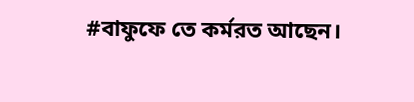#বাফুফে তে কর্মরত আছেন।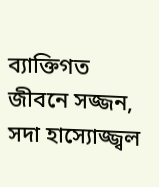ব্যাক্তিগত জীবনে সজ্জন, সদা হাস্যোজ্জ্বল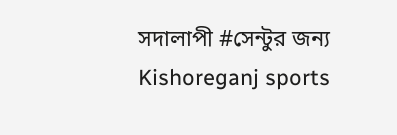সদালাপী #সেন্টুর জন্য Kishoreganj sports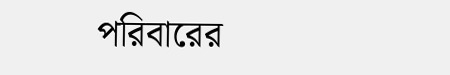পরিবারের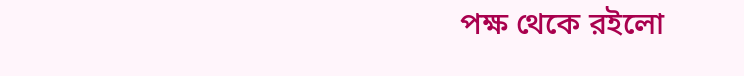পক্ষ থেকে রইলো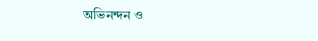অভিনন্দন ও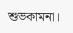শুভকামনা।